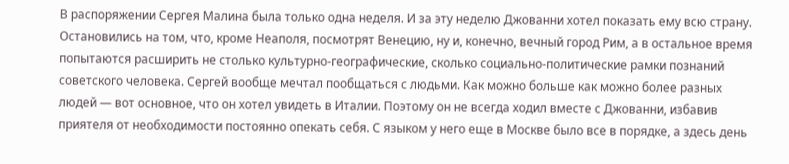В распоряжении Сергея Малина была только одна неделя. И за эту неделю Джованни хотел показать ему всю страну. Остановились на том, что, кроме Неаполя, посмотрят Венецию, ну и, конечно, вечный город Рим, а в остальное время попытаются расширить не столько культурно-географические, сколько социально-политические рамки познаний советского человека. Сергей вообще мечтал пообщаться с людьми. Как можно больше как можно более разных людей — вот основное, что он хотел увидеть в Италии. Поэтому он не всегда ходил вместе с Джованни, избавив приятеля от необходимости постоянно опекать себя. С языком у него еще в Москве было все в порядке, а здесь день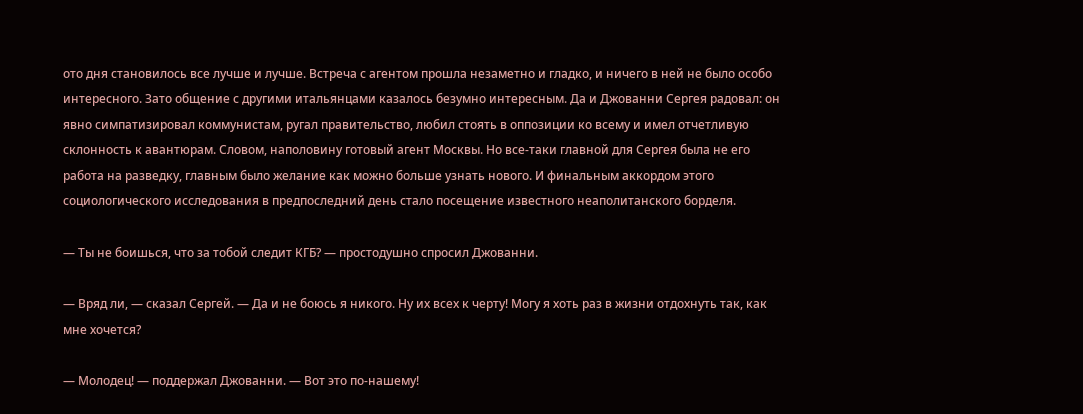ото дня становилось все лучше и лучше. Встреча с агентом прошла незаметно и гладко, и ничего в ней не было особо интересного. Зато общение с другими итальянцами казалось безумно интересным. Да и Джованни Сергея радовал: он явно симпатизировал коммунистам, ругал правительство, любил стоять в оппозиции ко всему и имел отчетливую склонность к авантюрам. Словом, наполовину готовый агент Москвы. Но все-таки главной для Сергея была не его работа на разведку, главным было желание как можно больше узнать нового. И финальным аккордом этого социологического исследования в предпоследний день стало посещение известного неаполитанского борделя.

— Ты не боишься, что за тобой следит КГБ? — простодушно спросил Джованни.

— Вряд ли, — сказал Сергей. — Да и не боюсь я никого. Ну их всех к черту! Могу я хоть раз в жизни отдохнуть так, как мне хочется?

— Молодец! — поддержал Джованни. — Вот это по-нашему!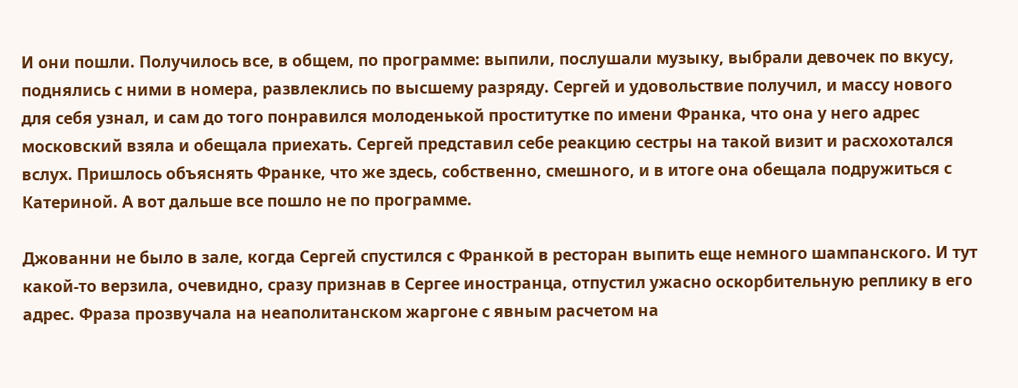И они пошли. Получилось все, в общем, по программе: выпили, послушали музыку, выбрали девочек по вкусу, поднялись с ними в номера, развлеклись по высшему разряду. Сергей и удовольствие получил, и массу нового для себя узнал, и сам до того понравился молоденькой проститутке по имени Франка, что она у него адрес московский взяла и обещала приехать. Сергей представил себе реакцию сестры на такой визит и расхохотался вслух. Пришлось объяснять Франке, что же здесь, собственно, смешного, и в итоге она обещала подружиться с Катериной. А вот дальше все пошло не по программе.

Джованни не было в зале, когда Сергей спустился с Франкой в ресторан выпить еще немного шампанского. И тут какой-то верзила, очевидно, сразу признав в Сергее иностранца, отпустил ужасно оскорбительную реплику в его адрес. Фраза прозвучала на неаполитанском жаргоне с явным расчетом на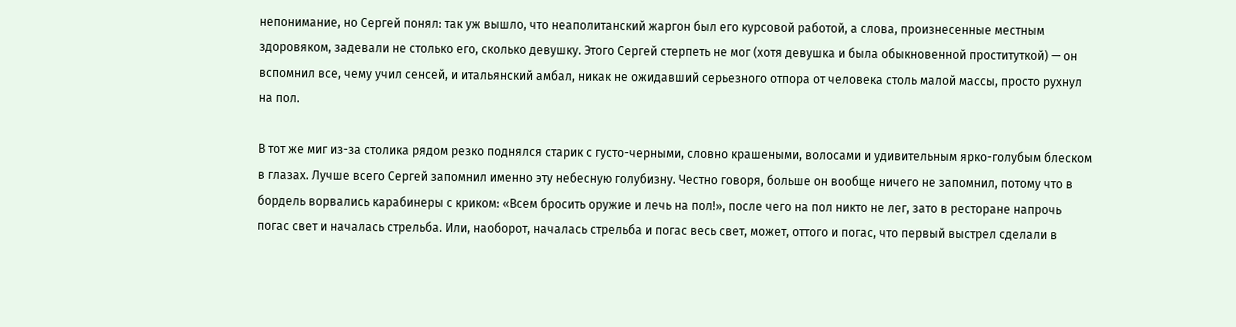непонимание, но Сергей понял: так уж вышло, что неаполитанский жаргон был его курсовой работой, а слова, произнесенные местным здоровяком, задевали не столько его, сколько девушку. Этого Сергей стерпеть не мог (хотя девушка и была обыкновенной проституткой) — он вспомнил все, чему учил сенсей, и итальянский амбал, никак не ожидавший серьезного отпора от человека столь малой массы, просто рухнул на пол.

В тот же миг из-за столика рядом резко поднялся старик с густо-черными, словно крашеными, волосами и удивительным ярко-голубым блеском в глазах. Лучше всего Сергей запомнил именно эту небесную голубизну. Честно говоря, больше он вообще ничего не запомнил, потому что в бордель ворвались карабинеры с криком: «Всем бросить оружие и лечь на пол!», после чего на пол никто не лег, зато в ресторане напрочь погас свет и началась стрельба. Или, наоборот, началась стрельба и погас весь свет, может, оттого и погас, что первый выстрел сделали в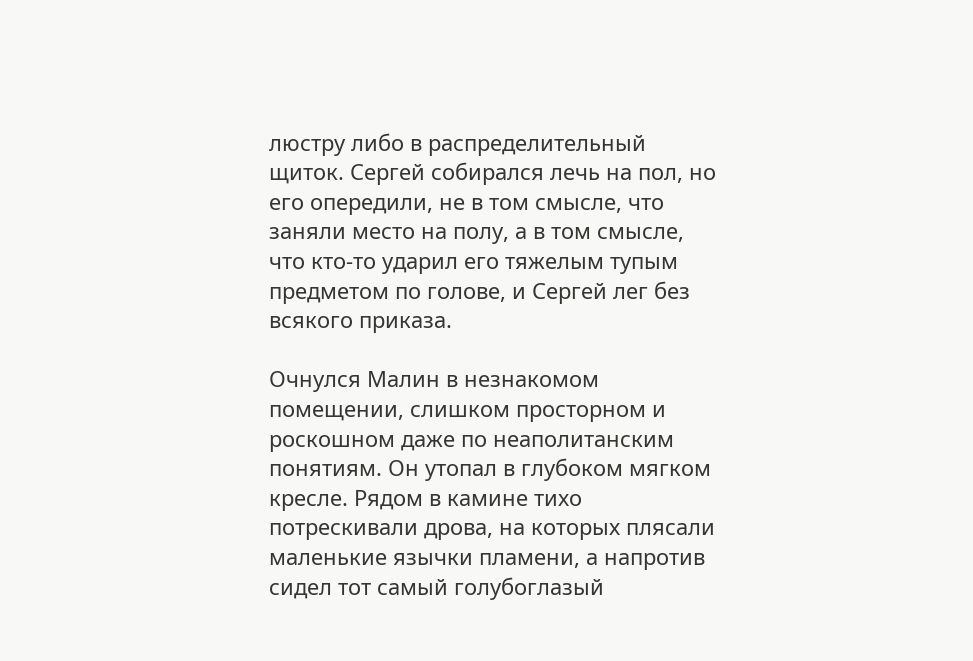люстру либо в распределительный щиток. Сергей собирался лечь на пол, но его опередили, не в том смысле, что заняли место на полу, а в том смысле, что кто-то ударил его тяжелым тупым предметом по голове, и Сергей лег без всякого приказа.

Очнулся Малин в незнакомом помещении, слишком просторном и роскошном даже по неаполитанским понятиям. Он утопал в глубоком мягком кресле. Рядом в камине тихо потрескивали дрова, на которых плясали маленькие язычки пламени, а напротив сидел тот самый голубоглазый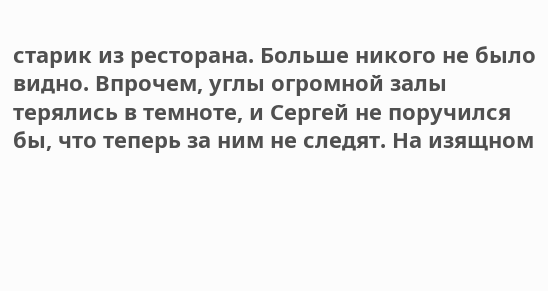старик из ресторана. Больше никого не было видно. Впрочем, углы огромной залы терялись в темноте, и Сергей не поручился бы, что теперь за ним не следят. На изящном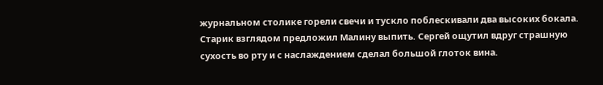журнальном столике горели свечи и тускло поблескивали два высоких бокала. Старик взглядом предложил Малину выпить. Сергей ощутил вдруг страшную сухость во рту и с наслаждением сделал большой глоток вина.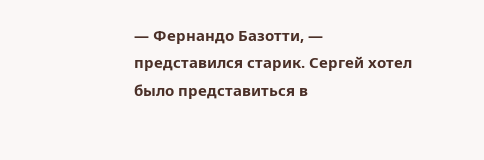— Фернандо Базотти, — представился старик. Сергей хотел было представиться в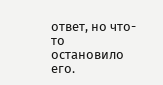ответ, но что-то остановило его.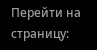Перейти на страницу: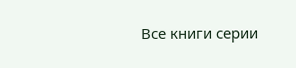Все книги серии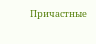Причастные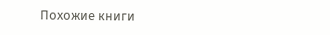Похожие книги